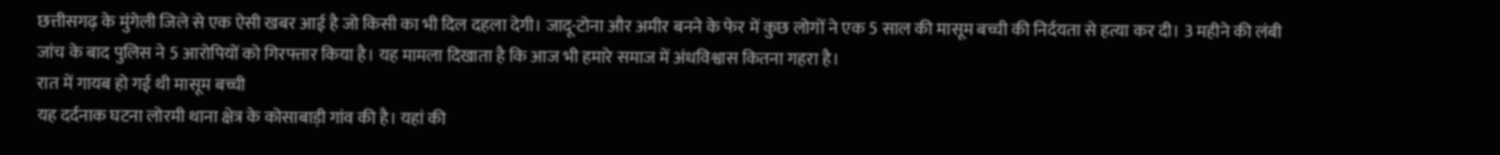छत्तीसगढ़ के मुंगेली जिले से एक ऐसी खबर आई है जो किसी का भी दिल दहला देगी। जादू-टोना और अमीर बनने के फेर में कुछ लोगों ने एक 5 साल की मासूम बच्ची की निर्दयता से हत्या कर दी। 3 महीने की लंबी जांच के बाद पुलिस ने 5 आरोपियों को गिरफ्तार किया है। यह मामला दिखाता है कि आज भी हमारे समाज में अंधविश्वास कितना गहरा है।
रात में गायब हो गई थी मासूम बच्ची
यह दर्दनाक घटना लोरमी थाना क्षेत्र के कोसाबाड़ी गांव की है। यहां की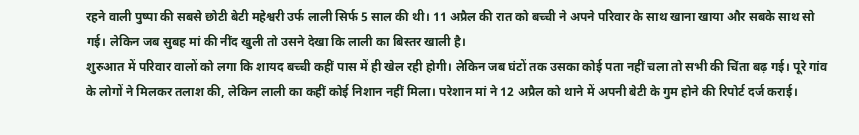रहने वाली पुष्पा की सबसे छोटी बेटी महेश्वरी उर्फ लाली सिर्फ 5 साल की थी। 11 अप्रैल की रात को बच्ची ने अपने परिवार के साथ खाना खाया और सबके साथ सो गई। लेकिन जब सुबह मां की नींद खुली तो उसने देखा कि लाली का बिस्तर खाली है।
शुरुआत में परिवार वालों को लगा कि शायद बच्ची कहीं पास में ही खेल रही होगी। लेकिन जब घंटों तक उसका कोई पता नहीं चला तो सभी की चिंता बढ़ गई। पूरे गांव के लोगों ने मिलकर तलाश की, लेकिन लाली का कहीं कोई निशान नहीं मिला। परेशान मां ने 12 अप्रैल को थाने में अपनी बेटी के गुम होने की रिपोर्ट दर्ज कराई।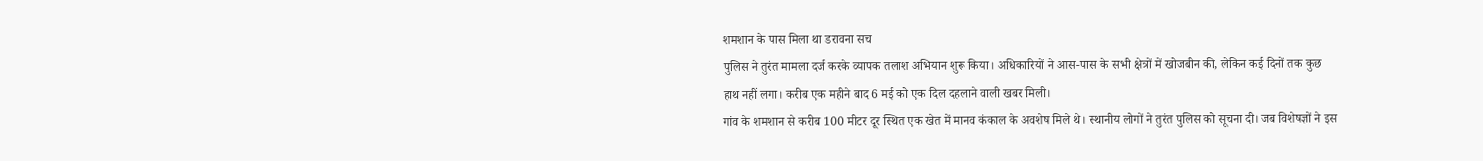शमशान के पास मिला था डरावना सच
पुलिस ने तुरंत मामला दर्ज करके व्यापक तलाश अभियान शुरू किया। अधिकारियों ने आस-पास के सभी क्षेत्रों में खोजबीन की, लेकिन कई दिनों तक कुछ हाथ नहीं लगा। करीब एक महीने बाद 6 मई को एक दिल दहलाने वाली खबर मिली।
गांव के शमशान से करीब 100 मीटर दूर स्थित एक खेत में मानव कंकाल के अवशेष मिले थे। स्थानीय लोगों ने तुरंत पुलिस को सूचना दी। जब विशेषज्ञों ने इस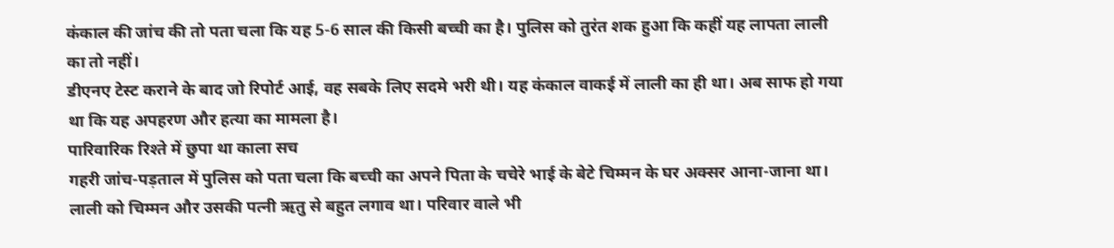कंकाल की जांच की तो पता चला कि यह 5-6 साल की किसी बच्ची का है। पुलिस को तुरंत शक हुआ कि कहीं यह लापता लाली का तो नहीं।
डीएनए टेस्ट कराने के बाद जो रिपोर्ट आई, वह सबके लिए सदमे भरी थी। यह कंकाल वाकई में लाली का ही था। अब साफ हो गया था कि यह अपहरण और हत्या का मामला है।
पारिवारिक रिश्ते में छुपा था काला सच
गहरी जांच-पड़ताल में पुलिस को पता चला कि बच्ची का अपने पिता के चचेरे भाई के बेटे चिम्मन के घर अक्सर आना-जाना था। लाली को चिम्मन और उसकी पत्नी ऋतु से बहुत लगाव था। परिवार वाले भी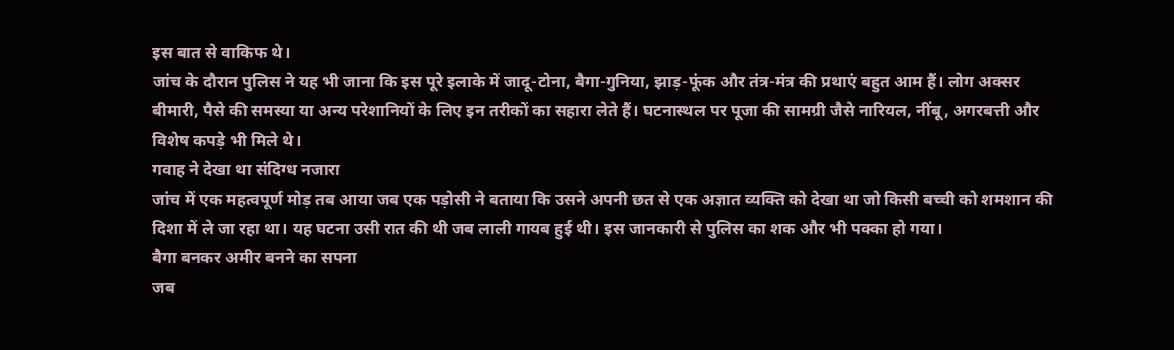इस बात से वाकिफ थे।
जांच के दौरान पुलिस ने यह भी जाना कि इस पूरे इलाके में जादू-टोना, बैगा-गुनिया, झाड़-फूंक और तंत्र-मंत्र की प्रथाएं बहुत आम हैं। लोग अक्सर बीमारी, पैसे की समस्या या अन्य परेशानियों के लिए इन तरीकों का सहारा लेते हैं। घटनास्थल पर पूजा की सामग्री जैसे नारियल, नींबू, अगरबत्ती और विशेष कपड़े भी मिले थे।
गवाह ने देखा था संदिग्ध नजारा
जांच में एक महत्वपूर्ण मोड़ तब आया जब एक पड़ोसी ने बताया कि उसने अपनी छत से एक अज्ञात व्यक्ति को देखा था जो किसी बच्ची को शमशान की दिशा में ले जा रहा था। यह घटना उसी रात की थी जब लाली गायब हुई थी। इस जानकारी से पुलिस का शक और भी पक्का हो गया।
बैगा बनकर अमीर बनने का सपना
जब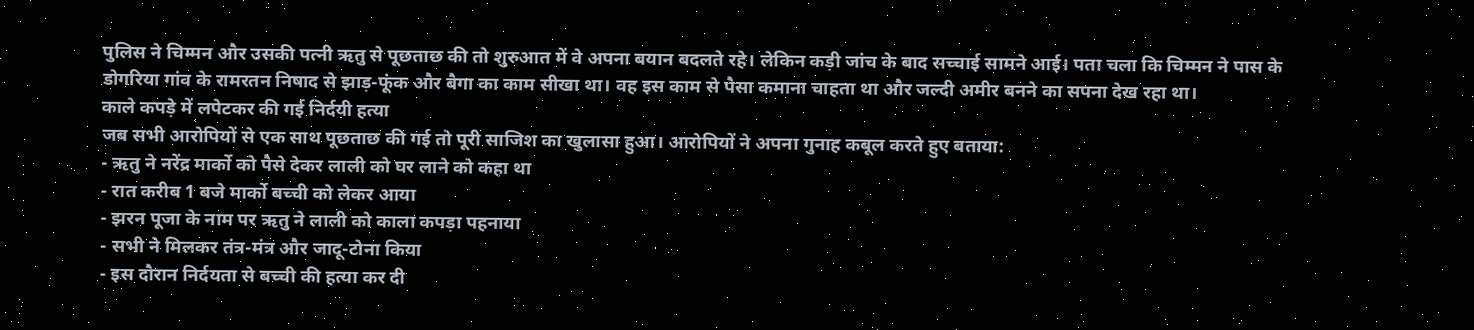पुलिस ने चिम्मन और उसकी पत्नी ऋतु से पूछताछ की तो शुरुआत में वे अपना बयान बदलते रहे। लेकिन कड़ी जांच के बाद सच्चाई सामने आई। पता चला कि चिम्मन ने पास के डोगरिया गांव के रामरतन निषाद से झाड़-फूंक और बैगा का काम सीखा था। वह इस काम से पैसा कमाना चाहता था और जल्दी अमीर बनने का सपना देख रहा था।
काले कपड़े में लपेटकर की गई निर्दयी हत्या
जब सभी आरोपियों से एक साथ पूछताछ की गई तो पूरी साजिश का खुलासा हुआ। आरोपियों ने अपना गुनाह कबूल करते हुए बताया:
- ऋतु ने नरेंद्र मार्को को पैसे देकर लाली को घर लाने को कहा था
- रात करीब 1 बजे मार्को बच्ची को लेकर आया
- झरन पूजा के नाम पर ऋतु ने लाली को काला कपड़ा पहनाया
- सभी ने मिलकर तंत्र-मंत्र और जादू-टोना किया
- इस दौरान निर्दयता से बच्ची की हत्या कर दी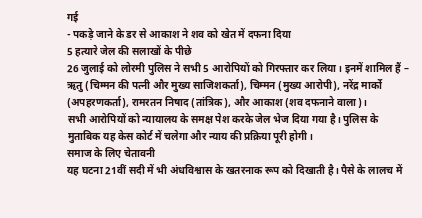गई
- पकड़े जाने के डर से आकाश ने शव को खेत में दफना दिया
5 हत्यारे जेल की सलाखों के पीछे
26 जुलाई को लोरमी पुलिस ने सभी 5 आरोपियों को गिरफ्तार कर लिया। इनमें शामिल हैं – ऋतु (चिम्मन की पत्नी और मुख्य साजिशकर्ता), चिम्मन (मुख्य आरोपी), नरेंद्र मार्को (अपहरणकर्ता), रामरतन निषाद (तांत्रिक), और आकाश (शव दफनाने वाला)।
सभी आरोपियों को न्यायालय के समक्ष पेश करके जेल भेज दिया गया है। पुलिस के मुताबिक यह केस कोर्ट में चलेगा और न्याय की प्रक्रिया पूरी होगी।
समाज के लिए चेतावनी
यह घटना 21वीं सदी में भी अंधविश्वास के खतरनाक रूप को दिखाती है। पैसे के लालच में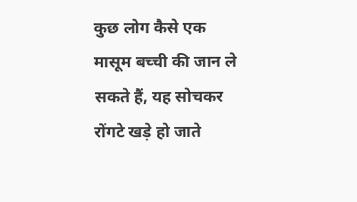कुछ लोग कैसे एक मासूम बच्ची की जान ले सकते हैं, यह सोचकर रोंगटे खड़े हो जाते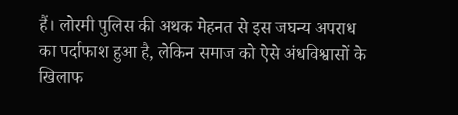हैं। लोरमी पुलिस की अथक मेहनत से इस जघन्य अपराध का पर्दाफाश हुआ है, लेकिन समाज को ऐसे अंधविश्वासों के खिलाफ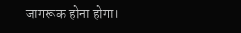जागरूक होना होगा।